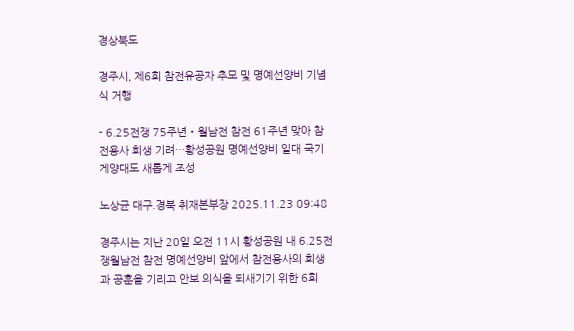경상북도

경주시, 제6회 참전유공자 추모 및 명예선양비 기념식 거행

- 6.25전쟁 75주년‧월남전 참전 61주년 맞아 참전용사 희생 기려…황성공원 명예선양비 일대 국기게양대도 새롭게 조성

노상균 대구.경북 취재본부장 2025.11.23 09:48

경주시는 지난 20일 오전 11시 황성공원 내 6.25전쟁월남전 참전 명예선양비 앞에서 참전용사의 희생과 공훈을 기리고 안보 의식을 되새기기 위한 6회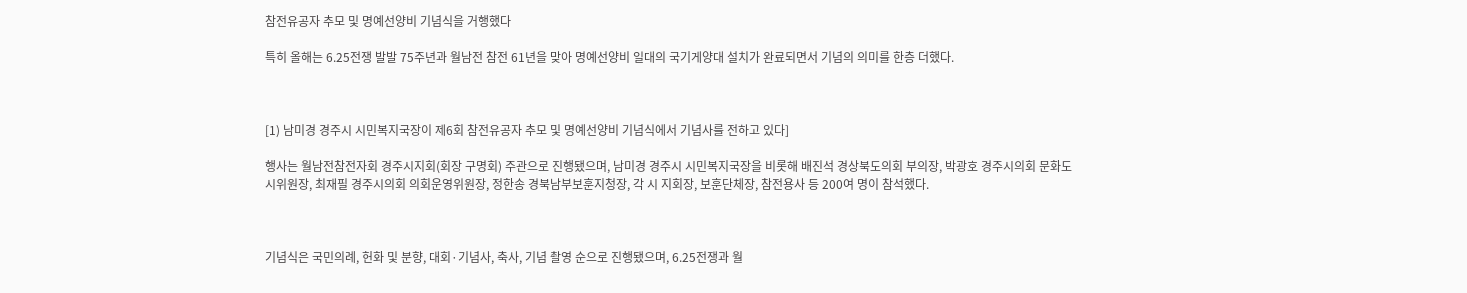참전유공자 추모 및 명예선양비 기념식을 거행했다

특히 올해는 6.25전쟁 발발 75주년과 월남전 참전 61년을 맞아 명예선양비 일대의 국기게양대 설치가 완료되면서 기념의 의미를 한층 더했다.



[1) 남미경 경주시 시민복지국장이 제6회 참전유공자 추모 및 명예선양비 기념식에서 기념사를 전하고 있다]

행사는 월남전참전자회 경주시지회(회장 구명회) 주관으로 진행됐으며, 남미경 경주시 시민복지국장을 비롯해 배진석 경상북도의회 부의장, 박광호 경주시의회 문화도시위원장, 최재필 경주시의회 의회운영위원장, 정한송 경북남부보훈지청장, 각 시 지회장, 보훈단체장, 참전용사 등 200여 명이 참석했다.



기념식은 국민의례, 헌화 및 분향, 대회·기념사, 축사, 기념 촬영 순으로 진행됐으며, 6.25전쟁과 월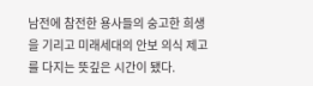남전에 참전한 용사들의 숭고한 희생을 기리고 미래세대의 안보 의식 제고를 다지는 뜻깊은 시간이 됐다.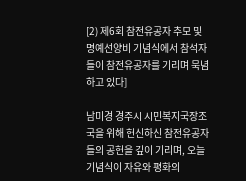[2) 제6회 참전유공자 추모 및 명예선양비 기념식에서 참석자들이 참전유공자를 기리며 묵념하고 있다]

남미경 경주시 시민복지국장조국을 위해 헌신하신 참전유공자들의 공헌을 깊이 기리며, 오늘 기념식이 자유와 평화의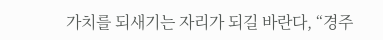가치를 되새기는 자리가 되길 바란다, “경주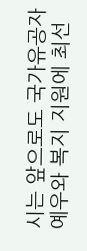시는 앞으로도 국가유공자 예우와 복지 지원에 최선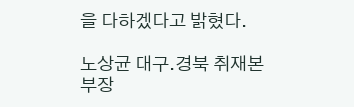을 다하겠다고 밝혔다.

노상균 대구.경북 취재본부장